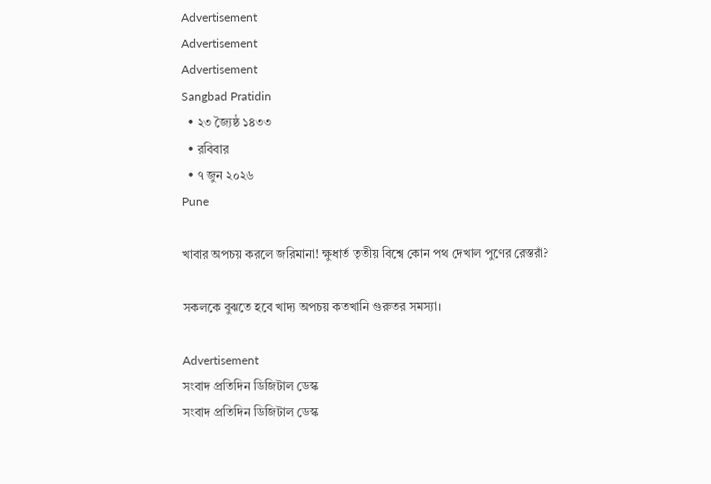Advertisement
Advertisement
Advertisement
Sangbad Pratidin
  • ২৩ জ্যৈষ্ঠ ১৪৩৩
  • রবিবার
  • ৭ জুন ২০২৬
Pune

খাবার অপচয় করলে জরিমানা! ক্ষুধার্ত তৃতীয় বিশ্বে কোন পথ দেখাল পুণের রেস্তরাঁ?

সকলকে বুঝতে হবে খাদ্য অপচয় কতখানি গুরুতর সমস্যা।

Advertisement
সংবাদ প্রতিদিন ডিজিটাল ডেস্ক
সংবাদ প্রতিদিন ডিজিটাল ডেস্ক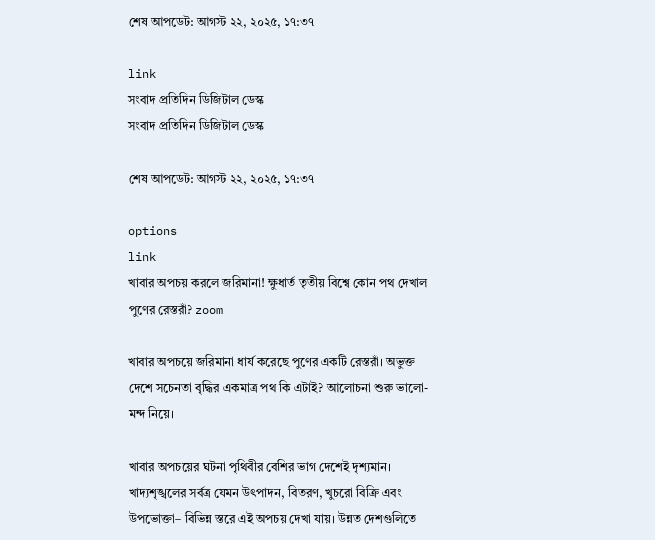শেষ আপডেট: আগস্ট ২২, ২০২৫, ১৭:৩৭

link
সংবাদ প্রতিদিন ডিজিটাল ডেস্ক
সংবাদ প্রতিদিন ডিজিটাল ডেস্ক

শেষ আপডেট: আগস্ট ২২, ২০২৫, ১৭:৩৭

options
link
খাবার অপচয় করলে জরিমানা! ক্ষুধার্ত তৃতীয় বিশ্বে কোন পথ দেখাল পুণের রেস্তরাঁ? zoom

খাবার অপচয়ে জরিমানা ধার্য করেছে পুণের একটি রেস্তরাঁ। অভুক্ত দেশে সচেনতা বৃদ্ধির একমাত্র পথ কি এটাই? আলোচনা শুরু ভালো-মন্দ নিয়ে।

খাবার অপচয়ের ঘটনা পৃথিবীর বেশির ভাগ দেশেই দৃশ‌্যমান। খাদ্যশৃঙ্খলের সর্বত্র যেমন উৎপাদন, বিতরণ, খুচরো বিক্রি এবং উপভোক্তা– বিভিন্ন স্তরে এই অপচয় দেখা যায়। উন্নত দেশগুলিতে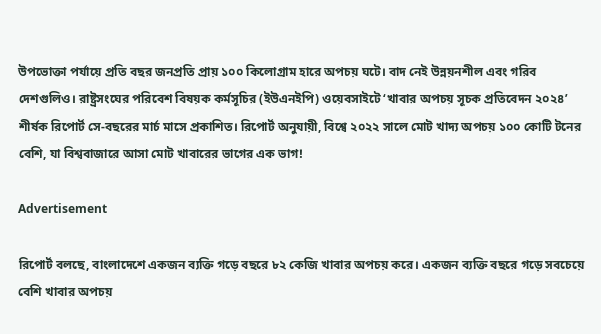উপভোক্তা পর্যায়ে প্রতি বছর জনপ্রতি প্রায় ১০০ কিলোগ্রাম হারে অপচয় ঘটে। বাদ নেই উন্নয়নশীল এবং গরিব দেশগুলিও। রাষ্ট্রসংঘের পরিবেশ বিষয়ক কর্মসূচির (ইউএনইপি) ওয়েবসাইটে ‘খাবার অপচয় সূচক প্রতিবেদন ২০২৪’ শীর্ষক রিপোর্ট সে-বছরের মার্চ মাসে প্রকাশিত। রিপোর্ট অনুযায়ী, বিশ্বে ২০২২ সালে মোট খাদ্য অপচয় ১০০ কোটি টনের বেশি, যা বিশ্ববাজারে আসা মোট খাবারের ভাগের এক ভাগ!

Advertisement

রিপোর্ট বলছে, বাংলাদেশে একজন ব্যক্তি গড়ে বছরে ৮২ কেজি খাবার অপচয় করে। একজন ব্যক্তি বছরে গড়ে সবচেয়ে বেশি খাবার অপচয়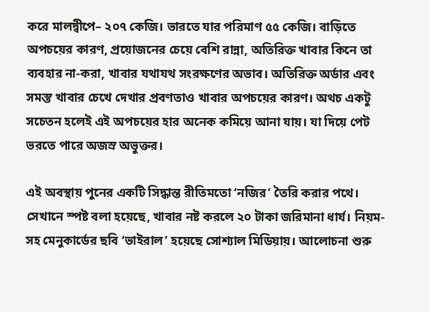করে মালদ্বীপে– ২০৭ কেজি। ভারতে যার পরিমাণ ৫৫ কেজি। বাড়িতে অপচয়ের কারণ, প্রয়োজনের চেয়ে বেশি রান্না, অতিরিক্ত খাবার কিনে তা ব্যবহার না-করা, খাবার যথাযথ সংরক্ষণের অভাব। অতিরিক্ত অর্ডার এবং সমস্ত খাবার চেখে দেখার প্রবণতাও খাবার অপচয়ের কারণ। অথচ একটু সচেতন হলেই এই অপচয়ের হার অনেক কমিয়ে আনা যায়। যা দিয়ে পেট ভরতে পারে অজস্র অভুক্তর।

এই অবস্থায় পুনের একটি সিদ্ধান্ত রীতিমতো ‘নজির’ তৈরি করার পথে। সেখানে স্পষ্ট বলা হয়েছে, খাবার নষ্ট করলে ২০ টাকা জরিমানা ধার্য। নিয়ম-সহ মেনুকার্ডের ছবি ‘ভাইরাল’ হয়েছে সোশ‌্যাল মিডিয়ায়। আলোচনা শুরু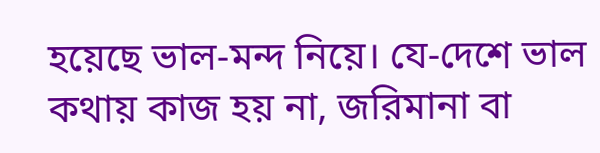হয়েছে ভাল-মন্দ নিয়ে। যে-দেশে ভাল কথায় কাজ হয় না, জরিমানা বা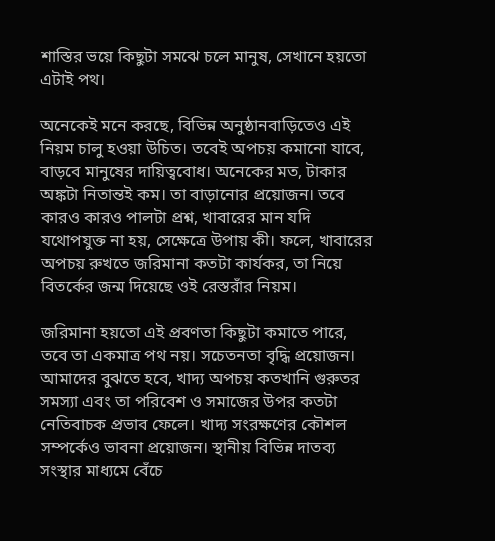শাস্তির ভয়ে কিছুটা সমঝে চলে মানুষ, সেখানে হয়তো এটাই পথ।

অনেকেই মনে করছে, বিভিন্ন অনুষ্ঠানবাড়িতেও এই নিয়ম চালু হওয়া উচিত। তবেই অপচয় কমানো যাবে, বাড়বে মানুষের দায়িত্ববোধ। অনেকের মত, টাকার অঙ্কটা নিতান্তই কম। তা বাড়ানোর প্রয়োজন। তবে কারও কারও পালটা প্রশ্ন, খাবারের মান যদি যথোপযুক্ত না হয়, সেক্ষেত্রে উপায় কী। ফলে, খাবারের অপচয় রুখতে জরিমানা কতটা কার্যকর, তা নিয়ে বিতর্কের জন্ম দিয়েছে ওই রেস্তরাঁর নিয়ম।

জরিমানা হয়তো এই প্রবণতা কিছুটা কমাতে পারে, তবে তা একমাত্র পথ নয়। সচেতনতা বৃদ্ধি প্রয়োজন। আমাদের বুঝতে হবে, খাদ্য অপচয় কতখানি গুরুতর সমস্যা এবং তা পরিবেশ ও সমাজের উপর কতটা নেতিবাচক প্রভাব ফেলে। খাদ্য সংরক্ষণের কৌশল সম্পর্কেও ভাবনা প্রয়োজন। স্থানীয় বিভিন্ন দাতব্য সংস্থার মাধ্যমে বেঁচে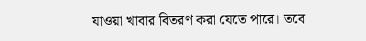যাওয়া খাবার বিতরণ করা যেতে পারে। তবে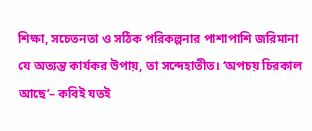শিক্ষা, সচেতনতা ও সঠিক পরিকল্পনার পাশাপাশি জরিমানা যে অত্যন্ত কার্যকর উপায়, তা সন্দেহাতীত। ‘অপচয় চিরকাল আছে’– কবিই যতই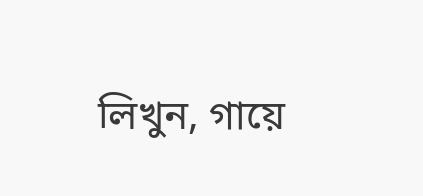লিখুন, গায়ে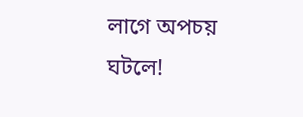লাগে অপচয় ঘটলে!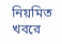নিয়মিত খবরে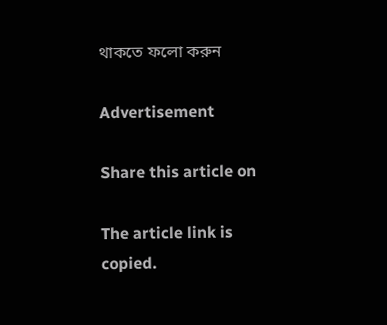থাকতে ফলো করুন

Advertisement

Share this article on

The article link is copied.